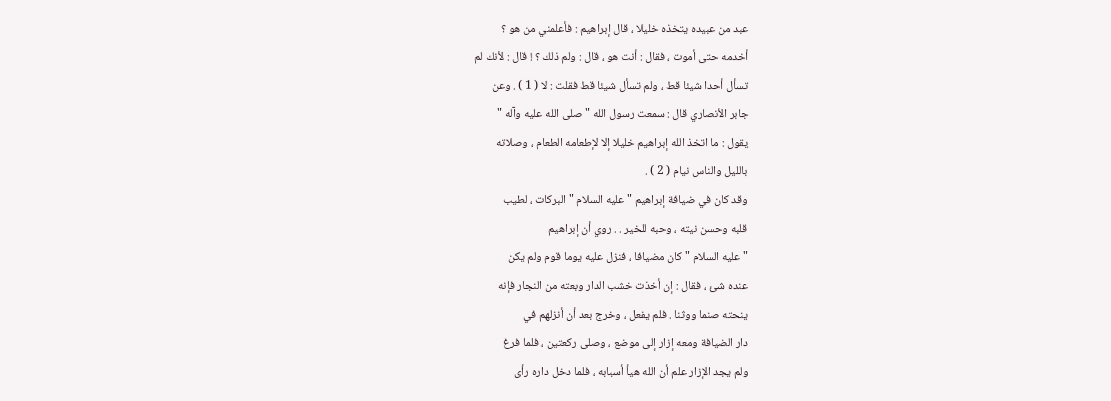عبد من عبيده يتخذه خليلا ، قال إبراهيم : فأعلمني من هو ؟
أخدمه حتى أموت ، فقال : أنت هو ، قال : ولم ذلك ؟ ! قال : لأنك لم
تسأل أحدا شيئا قط ، ولم تسأل شيئا قط فقلت : لا ( 1 ) . وعن
جابر الأنصاري قال : سمعت رسول الله " صلى الله عليه وآله "
يقول : ما اتخذ الله إبراهيم خليلا إلا لإطعامه الطعام ، وصلاته
بالليل والناس نيام ( 2 ) .
وقد كان في ضيافة إبراهيم " عليه السلام " البركات ، لطيب
قلبه وحسن نيته ، وحبه للخير . . روي أن إبراهيم
" عليه السلام " كان مضيافا ، فنزل عليه يوما قوم ولم يكن
عنده شئ ، فقال : إن أخذت خشب الدار وبعته من النجار فإنه
ينحته صنما ووثنا . فلم يفعل ، وخرج بعد أن أنزلهم في
دار الضيافة ومعه إزار إلى موضع ، وصلى ركعتين ، فلما فرغ
ولم يجد الإزار علم أن الله هيأ أسبابه ، فلما دخل داره رأى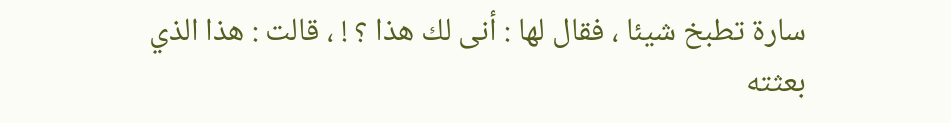سارة تطبخ شيئا ، فقال لها : أنى لك هذا ؟ ! ، قالت : هذا الذي
بعثته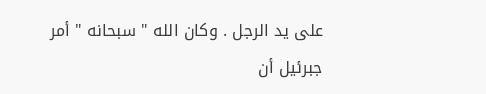على يد الرجل . وكان الله " سبحانه " أمر جبرئيل أن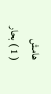هامش
( 1 ) بحار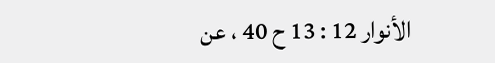الأنوار 12 : 13 ح 40 ، عن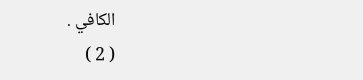الكافي .
( 2 )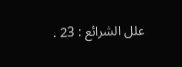علل الشرائع : 23 .